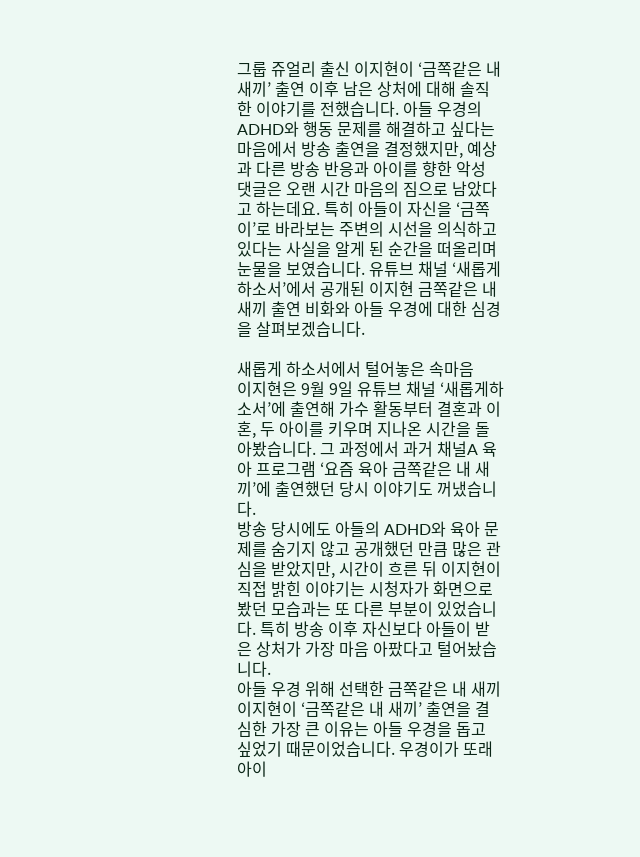그룹 쥬얼리 출신 이지현이 ‘금쪽같은 내 새끼’ 출연 이후 남은 상처에 대해 솔직한 이야기를 전했습니다. 아들 우경의 ADHD와 행동 문제를 해결하고 싶다는 마음에서 방송 출연을 결정했지만, 예상과 다른 방송 반응과 아이를 향한 악성 댓글은 오랜 시간 마음의 짐으로 남았다고 하는데요. 특히 아들이 자신을 ‘금쪽이’로 바라보는 주변의 시선을 의식하고 있다는 사실을 알게 된 순간을 떠올리며 눈물을 보였습니다. 유튜브 채널 ‘새롭게하소서’에서 공개된 이지현 금쪽같은 내 새끼 출연 비화와 아들 우경에 대한 심경을 살펴보겠습니다.

새롭게 하소서에서 털어놓은 속마음
이지현은 9월 9일 유튜브 채널 ‘새롭게하소서’에 출연해 가수 활동부터 결혼과 이혼, 두 아이를 키우며 지나온 시간을 돌아봤습니다. 그 과정에서 과거 채널A 육아 프로그램 ‘요즘 육아 금쪽같은 내 새끼’에 출연했던 당시 이야기도 꺼냈습니다.
방송 당시에도 아들의 ADHD와 육아 문제를 숨기지 않고 공개했던 만큼 많은 관심을 받았지만, 시간이 흐른 뒤 이지현이 직접 밝힌 이야기는 시청자가 화면으로 봤던 모습과는 또 다른 부분이 있었습니다. 특히 방송 이후 자신보다 아들이 받은 상처가 가장 마음 아팠다고 털어놨습니다.
아들 우경 위해 선택한 금쪽같은 내 새끼
이지현이 ‘금쪽같은 내 새끼’ 출연을 결심한 가장 큰 이유는 아들 우경을 돕고 싶었기 때문이었습니다. 우경이가 또래 아이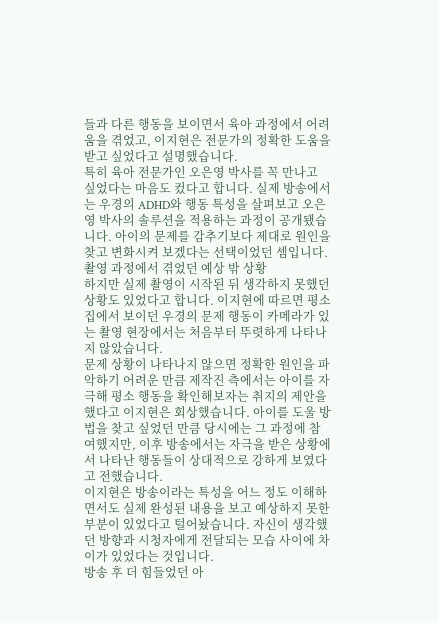들과 다른 행동을 보이면서 육아 과정에서 어려움을 겪었고, 이지현은 전문가의 정확한 도움을 받고 싶었다고 설명했습니다.
특히 육아 전문가인 오은영 박사를 꼭 만나고 싶었다는 마음도 컸다고 합니다. 실제 방송에서는 우경의 ADHD와 행동 특성을 살펴보고 오은영 박사의 솔루션을 적용하는 과정이 공개됐습니다. 아이의 문제를 감추기보다 제대로 원인을 찾고 변화시켜 보겠다는 선택이었던 셈입니다.
촬영 과정에서 겪었던 예상 밖 상황
하지만 실제 촬영이 시작된 뒤 생각하지 못했던 상황도 있었다고 합니다. 이지현에 따르면 평소 집에서 보이던 우경의 문제 행동이 카메라가 있는 촬영 현장에서는 처음부터 뚜렷하게 나타나지 않았습니다.
문제 상황이 나타나지 않으면 정확한 원인을 파악하기 어려운 만큼 제작진 측에서는 아이를 자극해 평소 행동을 확인해보자는 취지의 제안을 했다고 이지현은 회상했습니다. 아이를 도울 방법을 찾고 싶었던 만큼 당시에는 그 과정에 참여했지만, 이후 방송에서는 자극을 받은 상황에서 나타난 행동들이 상대적으로 강하게 보였다고 전했습니다.
이지현은 방송이라는 특성을 어느 정도 이해하면서도 실제 완성된 내용을 보고 예상하지 못한 부분이 있었다고 털어놨습니다. 자신이 생각했던 방향과 시청자에게 전달되는 모습 사이에 차이가 있었다는 것입니다.
방송 후 더 힘들었던 아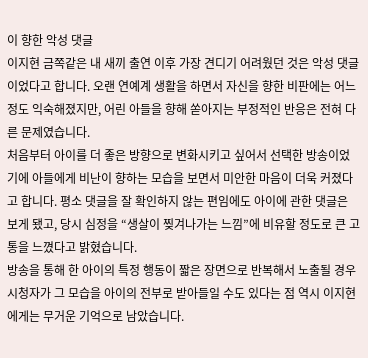이 향한 악성 댓글
이지현 금쪽같은 내 새끼 출연 이후 가장 견디기 어려웠던 것은 악성 댓글이었다고 합니다. 오랜 연예계 생활을 하면서 자신을 향한 비판에는 어느 정도 익숙해졌지만, 어린 아들을 향해 쏟아지는 부정적인 반응은 전혀 다른 문제였습니다.
처음부터 아이를 더 좋은 방향으로 변화시키고 싶어서 선택한 방송이었기에 아들에게 비난이 향하는 모습을 보면서 미안한 마음이 더욱 커졌다고 합니다. 평소 댓글을 잘 확인하지 않는 편임에도 아이에 관한 댓글은 보게 됐고, 당시 심정을 “생살이 찢겨나가는 느낌”에 비유할 정도로 큰 고통을 느꼈다고 밝혔습니다.
방송을 통해 한 아이의 특정 행동이 짧은 장면으로 반복해서 노출될 경우 시청자가 그 모습을 아이의 전부로 받아들일 수도 있다는 점 역시 이지현에게는 무거운 기억으로 남았습니다.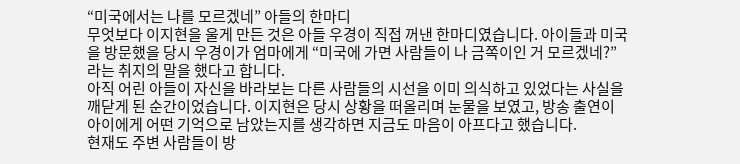“미국에서는 나를 모르겠네” 아들의 한마디
무엇보다 이지현을 울게 만든 것은 아들 우경이 직접 꺼낸 한마디였습니다. 아이들과 미국을 방문했을 당시 우경이가 엄마에게 “미국에 가면 사람들이 나 금쪽이인 거 모르겠네?”라는 취지의 말을 했다고 합니다.
아직 어린 아들이 자신을 바라보는 다른 사람들의 시선을 이미 의식하고 있었다는 사실을 깨닫게 된 순간이었습니다. 이지현은 당시 상황을 떠올리며 눈물을 보였고, 방송 출연이 아이에게 어떤 기억으로 남았는지를 생각하면 지금도 마음이 아프다고 했습니다.
현재도 주변 사람들이 방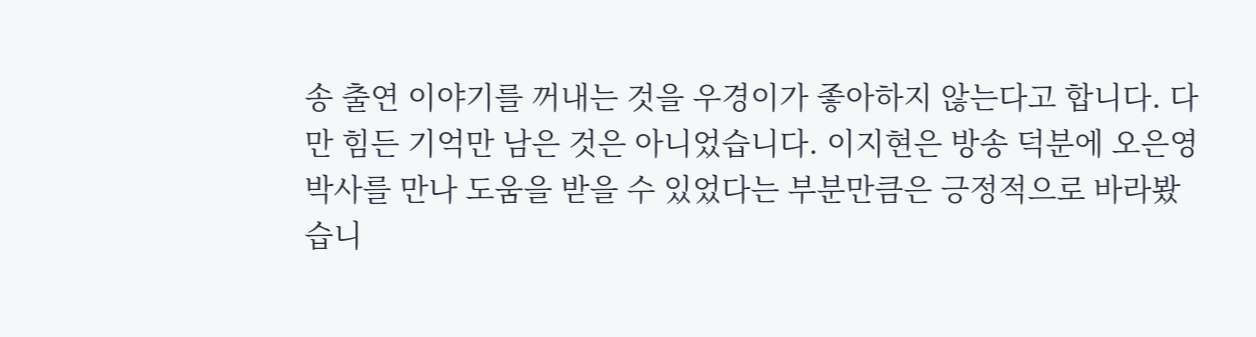송 출연 이야기를 꺼내는 것을 우경이가 좋아하지 않는다고 합니다. 다만 힘든 기억만 남은 것은 아니었습니다. 이지현은 방송 덕분에 오은영 박사를 만나 도움을 받을 수 있었다는 부분만큼은 긍정적으로 바라봤습니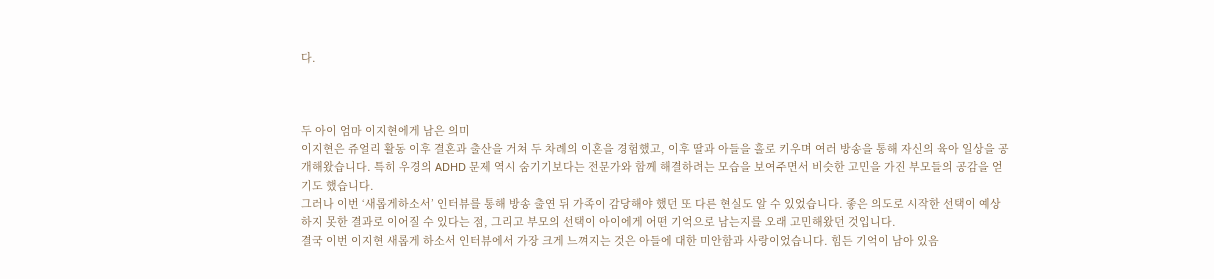다.



두 아이 엄마 이지현에게 남은 의미
이지현은 쥬얼리 활동 이후 결혼과 출산을 거쳐 두 차례의 이혼을 경험했고, 이후 딸과 아들을 홀로 키우며 여러 방송을 통해 자신의 육아 일상을 공개해왔습니다. 특히 우경의 ADHD 문제 역시 숨기기보다는 전문가와 함께 해결하려는 모습을 보여주면서 비슷한 고민을 가진 부모들의 공감을 얻기도 했습니다.
그러나 이번 ‘새롭게하소서’ 인터뷰를 통해 방송 출연 뒤 가족이 감당해야 했던 또 다른 현실도 알 수 있었습니다. 좋은 의도로 시작한 선택이 예상하지 못한 결과로 이어질 수 있다는 점, 그리고 부모의 선택이 아이에게 어떤 기억으로 남는지를 오래 고민해왔던 것입니다.
결국 이번 이지현 새롭게 하소서 인터뷰에서 가장 크게 느껴지는 것은 아들에 대한 미안함과 사랑이었습니다. 힘든 기억이 남아 있음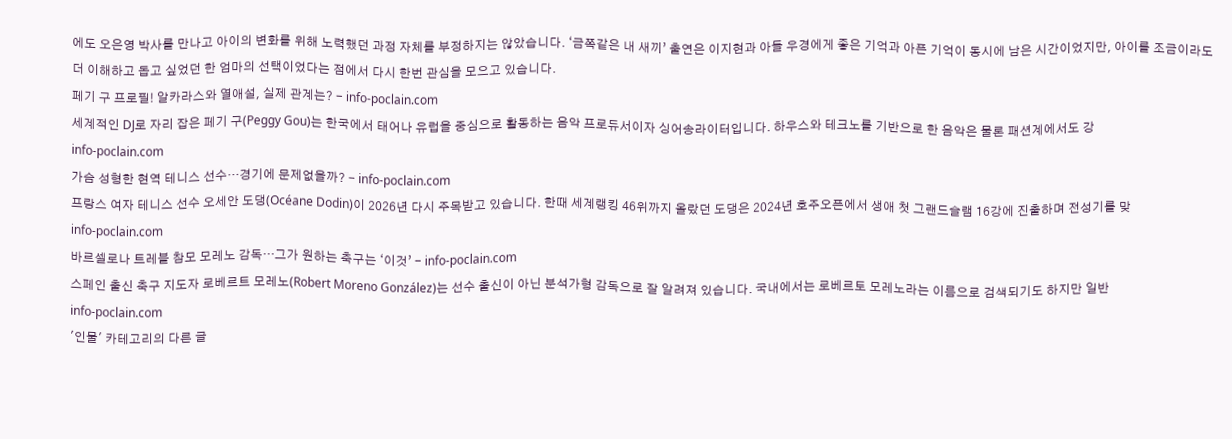에도 오은영 박사를 만나고 아이의 변화를 위해 노력했던 과정 자체를 부정하지는 않았습니다. ‘금쪽같은 내 새끼’ 출연은 이지현과 아들 우경에게 좋은 기억과 아픈 기억이 동시에 남은 시간이었지만, 아이를 조금이라도 더 이해하고 돕고 싶었던 한 엄마의 선택이었다는 점에서 다시 한번 관심을 모으고 있습니다.
페기 구 프로필! 알카라스와 열애설, 실제 관계는? - info-poclain.com
세계적인 DJ로 자리 잡은 페기 구(Peggy Gou)는 한국에서 태어나 유럽을 중심으로 활동하는 음악 프로듀서이자 싱어송라이터입니다. 하우스와 테크노를 기반으로 한 음악은 물론 패션계에서도 강
info-poclain.com
가슴 성형한 현역 테니스 선수…경기에 문제없을까? - info-poclain.com
프랑스 여자 테니스 선수 오세안 도댕(Océane Dodin)이 2026년 다시 주목받고 있습니다. 한때 세계랭킹 46위까지 올랐던 도댕은 2024년 호주오픈에서 생애 첫 그랜드슬램 16강에 진출하며 전성기를 맞
info-poclain.com
바르셀로나 트레블 참모 모레노 감독…그가 원하는 축구는 ‘이것’ - info-poclain.com
스페인 출신 축구 지도자 로베르트 모레노(Robert Moreno González)는 선수 출신이 아닌 분석가형 감독으로 잘 알려져 있습니다. 국내에서는 로베르토 모레노라는 이름으로 검색되기도 하지만 일반
info-poclain.com
'인물' 카테고리의 다른 글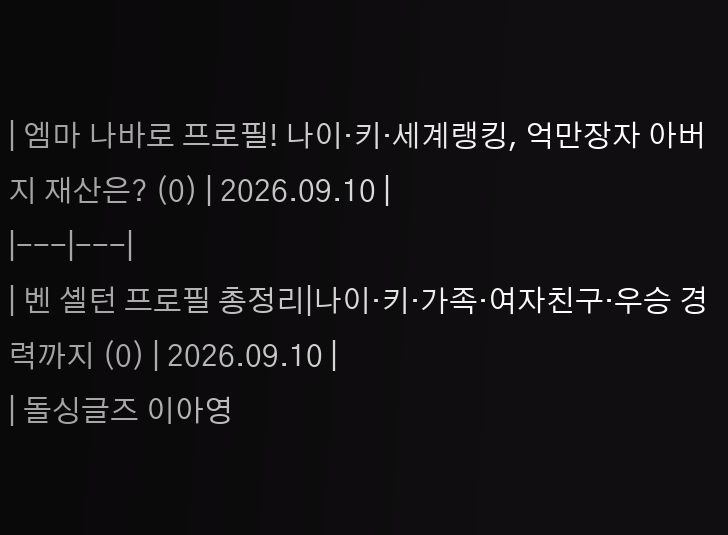| 엠마 나바로 프로필! 나이·키·세계랭킹, 억만장자 아버지 재산은? (0) | 2026.09.10 |
|---|---|
| 벤 셸턴 프로필 총정리|나이·키·가족·여자친구·우승 경력까지 (0) | 2026.09.10 |
| 돌싱글즈 이아영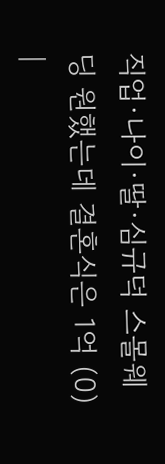직업·나이·딸·심규덕 스몰웨딩 원했는데 결혼식은 1억 (0) |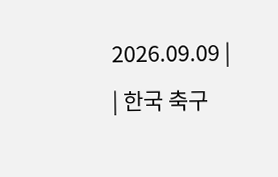2026.09.09 |
| 한국 축구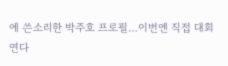에 쓴소리한 박주호 프로필…이번엔 직접 대회 연다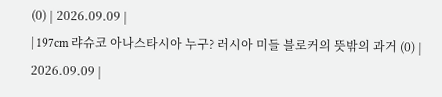(0) | 2026.09.09 |
| 197cm 랴슈코 아나스타시아 누구? 러시아 미들 블로커의 뜻밖의 과거 (0) | 2026.09.09 |